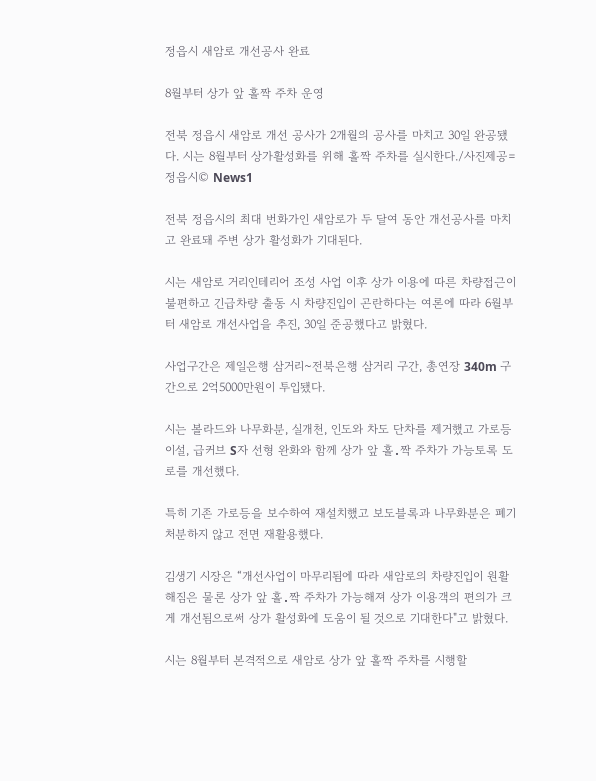정읍시 새암로 개선공사 완료

8월부터 상가 앞 홀짝 주차 운영

전북 정읍시 새암로 개선 공사가 2개월의 공사를 마치고 30일 완공됐다. 시는 8월부터 상가활성화를 위해 홀짝 주차를 실시한다./사진제공=정읍시© News1

전북 정읍시의 최대 번화가인 새암로가 두 달여 동안 개선공사를 마치고 완료돼 주변 상가 활성화가 기대된다.

시는 새암로 거리인테리어 조성 사업 이후 상가 이용에 따른 차량접근이 불편하고 긴급차량 출동 시 차량진입이 곤란하다는 여론에 따라 6월부터 새암로 개선사업을 추진, 30일 준공했다고 밝혔다.

사업구간은 제일은행 삼거리~전북은행 삼거리 구간, 총연장 340m 구간으로 2억5000만원이 투입됐다.

시는 볼라드와 나무화분, 실개천, 인도와 차도 단차를 제거했고 가로등 이설, 급커브 S자 선형 완화와 함께 상가 앞 홀․짝 주차가 가능토록 도로를 개선했다.

특히 기존 가로등을 보수하여 재설치했고 보도블록과 나무화분은 폐기처분하지 않고 전면 재활용했다.

김생기 시장은 “개선사업이 마무리됨에 따라 새암로의 차량진입이 원활해짐은 물론 상가 앞 홀․짝 주차가 가능해져 상가 이용객의 편의가 크게 개선됨으로써 상가 활성화에 도움이 될 것으로 기대한다"고 밝혔다.

시는 8월부터 본격적으로 새암로 상가 앞 홀짝 주차를 시행할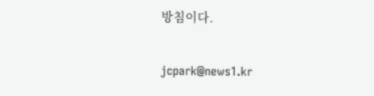방침이다.

jcpark@news1.kr